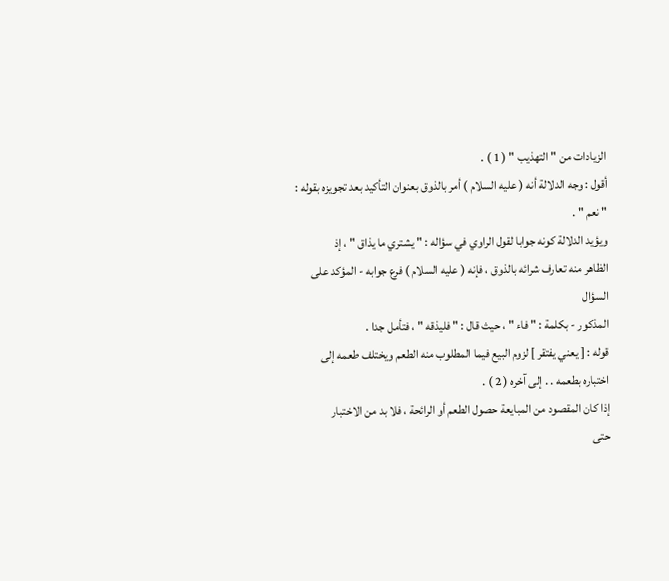الزيادات من " التهذيب " ( 1 ) .
أقول : وجه الدلالة أنه ( عليه السلام ) أمر بالذوق بعنوان التأكيد بعد تجويزه بقوله :
" نعم " .
ويؤيد الدلالة كونه جوابا لقول الراوي في سؤاله : " يشتري ما يذاق " ، إذ
الظاهر منه تعارف شرائه بالذوق ، فإنه ( عليه السلام ) فرع جوابه - المؤكد على السؤال
المذكور - بكلمة : " فاء " ، حيث قال : " فليذقه " ، فتأمل جدا .
قوله : [ يعني يفتقر ] لزوم البيع فيما المطلوب منه الطعم ويختلف طعمه إلى
اختباره بطعمه . . إلى آخره ( 2 ) .
إذا كان المقصود من المبايعة حصول الطعم أو الرائحة ، فلا بد من الاختبار
حتى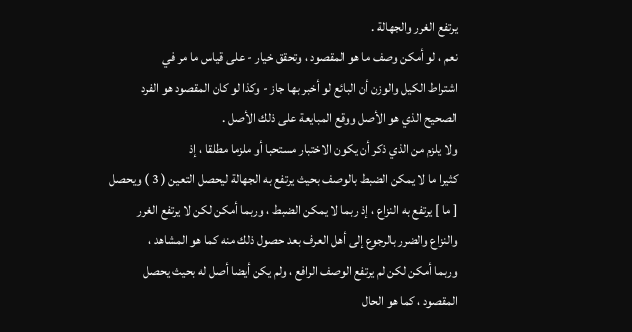يرتفع الغرر والجهالة .
نعم ، لو أمكن وصف ما هو المقصود ، وتحقق خيار - على قياس ما مر في
اشتراط الكيل والوزن أن البائع لو أخبر بها جاز - وكذا لو كان المقصود هو الفرد
الصحيح الذي هو الأصل ووقع المبايعة على ذلك الأصل .
ولا يلزم من الذي ذكر أن يكون الاختبار مستحبا أو ملزما مطلقا ، إذ
كثيرا ما لا يمكن الضبط بالوصف بحيث يرتفع به الجهالة ليحصل التعين ( 3 ) ويحصل
[ ما ] يرتفع به النزاع ، إذ ربما لا يمكن الضبط ، وربما أمكن لكن لا يرتفع الغرر
والنزاع والضرر بالرجوع إلى أهل العرف بعد حصول ذلك منه كما هو المشاهد ،
وربما أمكن لكن لم يرتفع الوصف الرافع ، ولم يكن أيضا أصل له بحيث يحصل
المقصود ، كما هو الحال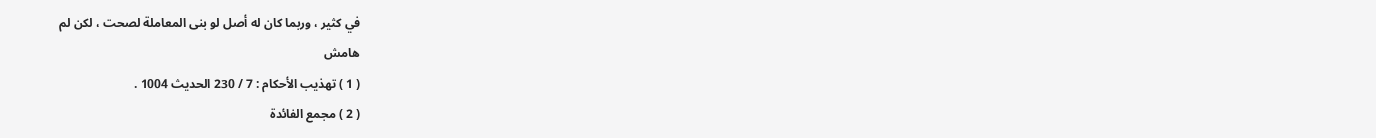في كثير ، وربما كان له أصل لو بنى المعاملة لصحت ، لكن لم
هامش
( 1 ) تهذيب الأحكام : 7 / 230 الحديث 1004 .
( 2 ) مجمع الفائدة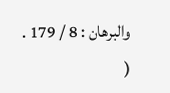والبرهان : 8 / 179 .
(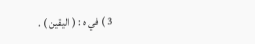3 ) في ه : ( اليقين ) .